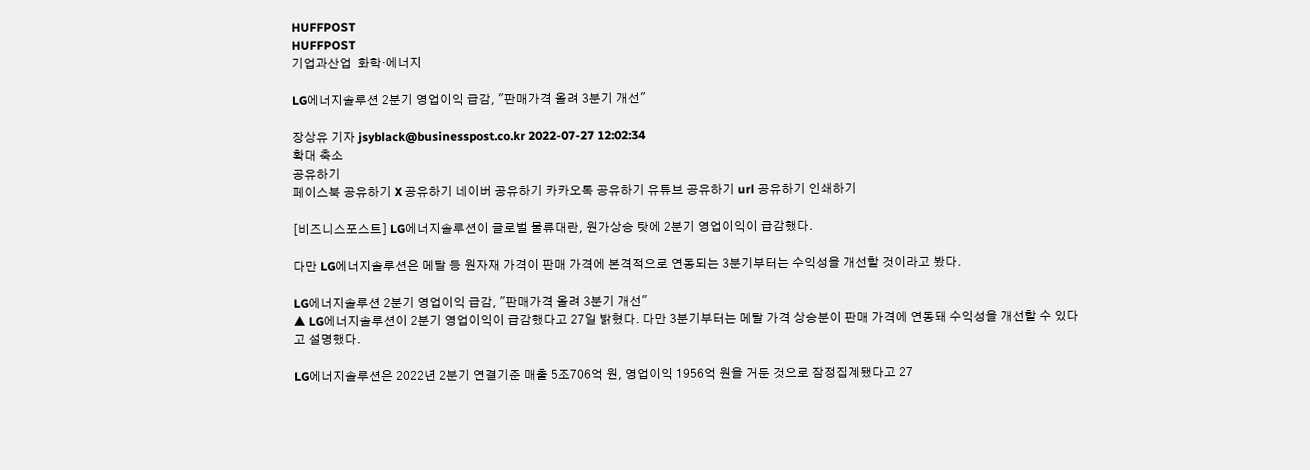HUFFPOST
HUFFPOST
기업과산업  화학·에너지

LG에너지솔루션 2분기 영업이익 급감, "판매가격 올려 3분기 개선"

장상유 기자 jsyblack@businesspost.co.kr 2022-07-27 12:02:34
확대 축소
공유하기
페이스북 공유하기 X 공유하기 네이버 공유하기 카카오톡 공유하기 유튜브 공유하기 url 공유하기 인쇄하기

[비즈니스포스트] LG에너지솔루션이 글로벌 물류대란, 원가상승 탓에 2분기 영업이익이 급감했다.

다만 LG에너지솔루션은 메탈 등 원자재 가격이 판매 가격에 본격적으로 연동되는 3분기부터는 수익성을 개선할 것이라고 봤다.

LG에너지솔루션 2분기 영업이익 급감, "판매가격 올려 3분기 개선"
▲ LG에너지솔루션이 2분기 영업이익이 급감했다고 27일 밝혔다. 다만 3분기부터는 메탈 가격 상승분이 판매 가격에 연동돼 수익성을 개선할 수 있다고 설명했다.

LG에너지솔루션은 2022년 2분기 연결기준 매출 5조706억 원, 영업이익 1956억 원을 거둔 것으로 잠정집계됐다고 27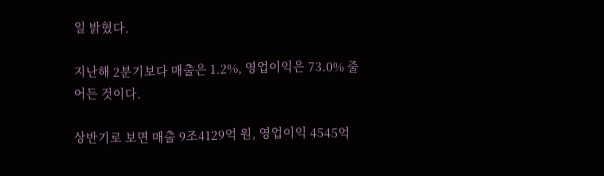일 밝혔다.

지난해 2분기보다 매출은 1.2%, 영업이익은 73.0% 줄어든 것이다.

상반기로 보면 매출 9조4129억 원, 영업이익 4545억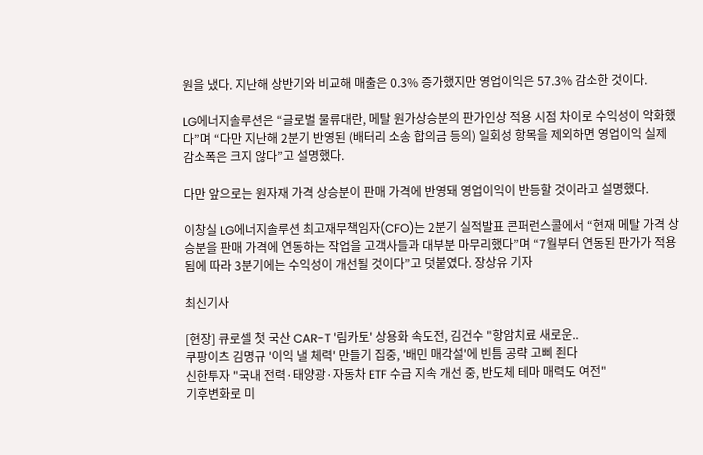원을 냈다. 지난해 상반기와 비교해 매출은 0.3% 증가했지만 영업이익은 57.3% 감소한 것이다.

LG에너지솔루션은 “글로벌 물류대란, 메탈 원가상승분의 판가인상 적용 시점 차이로 수익성이 악화했다”며 “다만 지난해 2분기 반영된 (배터리 소송 합의금 등의) 일회성 항목을 제외하면 영업이익 실제 감소폭은 크지 않다”고 설명했다.

다만 앞으로는 원자재 가격 상승분이 판매 가격에 반영돼 영업이익이 반등할 것이라고 설명했다.

이창실 LG에너지솔루션 최고재무책임자(CFO)는 2분기 실적발표 콘퍼런스콜에서 “현재 메탈 가격 상승분을 판매 가격에 연동하는 작업을 고객사들과 대부분 마무리했다”며 “7월부터 연동된 판가가 적용됨에 따라 3분기에는 수익성이 개선될 것이다”고 덧붙였다. 장상유 기자

최신기사

[현장] 큐로셀 첫 국산 CAR-T '림카토' 상용화 속도전, 김건수 "항암치료 새로운..
쿠팡이츠 김명규 '이익 낼 체력' 만들기 집중, '배민 매각설'에 빈틈 공략 고삐 죈다
신한투자 "국내 전력·태양광·자동차 ETF 수급 지속 개선 중, 반도체 테마 매력도 여전"
기후변화로 미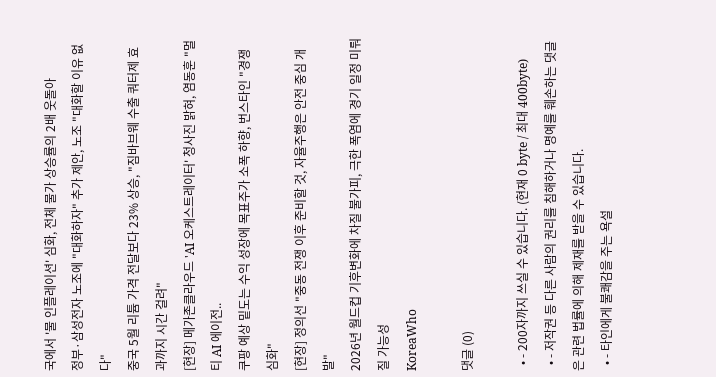국에서 '물 인플레이션' 심화, 전체 물가 상승률의 2배 웃돌아
정부·삼성전자 노조에 "대화하자" 추가 제안, 노조 "대화할 이유 없다"
중국 5월 리튬 가격 전달보다 23% 상승, "짐바브웨 수출 쿼터제 효과까지 시간 걸려"
[현장] 메가존클라우드 'AI 오케스트레이터' 청사진 밝혀, 염동훈 "멀티 AI 에이전..
쿠팡 예상 밑도는 수익 성장에 목표주가 소폭 하향, 번스타인 "경쟁 심화"
[현장] 정의선 "중동 전쟁 이후 준비할 것, 자율주행은 안전 중심 개발"
2026년 월드컵 기후변화에 차질 불가피, 극한 폭염에 경기 일정 미뤄질 가능성
KoreaWho

댓글 (0)

  • - 200자까지 쓰실 수 있습니다. (현재 0 byte / 최대 400byte)
  • - 저작권 등 다른 사람의 권리를 침해하거나 명예를 훼손하는 댓글은 관련 법률에 의해 제재를 받을 수 있습니다.
  • - 타인에게 불쾌감을 주는 욕설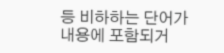등 비하하는 단어가 내용에 포함되거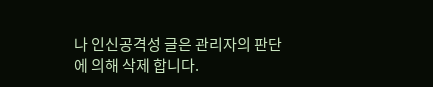나 인신공격성 글은 관리자의 판단에 의해 삭제 합니다.